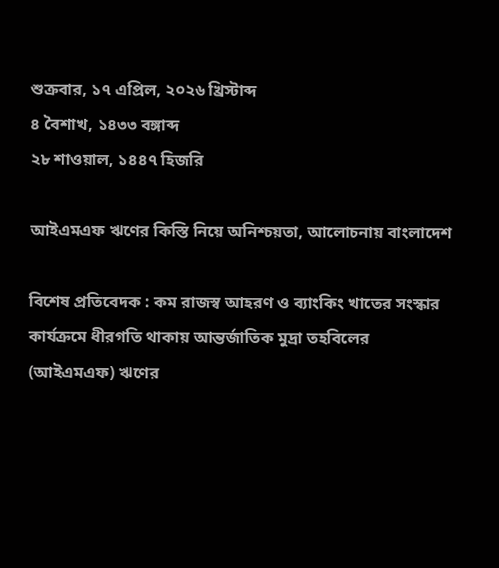শুক্রবার, ১৭ এপ্রিল, ২০২৬ খ্রিস্টাব্দ
৪ বৈশাখ, ১৪৩৩ বঙ্গাব্দ
২৮ শাওয়াল, ১৪৪৭ হিজরি

আইএমএফ ঋণের কিস্তি নিয়ে অনিশ্চয়তা, আলোচনায় বাংলাদেশ

বিশেষ প্রতিবেদক : কম রাজস্ব আহরণ ও ব্যাংকিং খাতের সংস্কার কার্যক্রমে ধীরগতি থাকায় আন্তর্জাতিক মুদ্রা তহবিলের (আইএমএফ) ঋণের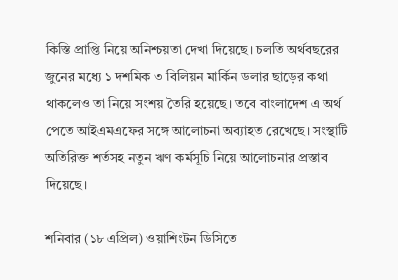কিস্তি প্রাপ্তি নিয়ে অনিশ্চয়তা দেখা দিয়েছে। চলতি অর্থবছরের জুনের মধ্যে ১ দশমিক ৩ বিলিয়ন মার্কিন ডলার ছাড়ের কথা থাকলেও তা নিয়ে সংশয় তৈরি হয়েছে। তবে বাংলাদেশ এ অর্থ পেতে আইএমএফের সঙ্গে আলোচনা অব্যাহত রেখেছে। সংস্থাটি অতিরিক্ত শর্তসহ নতুন ঋণ কর্মসূচি নিয়ে আলোচনার প্রস্তাব দিয়েছে।

শনিবার (১৮ এপ্রিল) ওয়াশিংটন ডিসিতে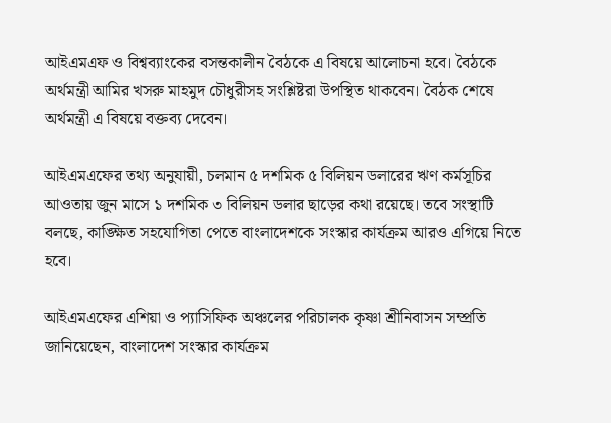আইএমএফ ও বিশ্বব্যাংকের বসন্তকালীন বৈঠকে এ বিষয়ে আলোচনা হবে। বৈঠকে অর্থমন্ত্রী আমির খসরু মাহমুদ চৌধুরীসহ সংশ্লিষ্টরা উপস্থিত থাকবেন। বৈঠক শেষে অর্থমন্ত্রী এ বিষয়ে বক্তব্য দেবেন।

আইএমএফের তথ্য অনুযায়ী, চলমান ৫ দশমিক ৫ বিলিয়ন ডলারের ঋণ কর্মসূচির আওতায় জুন মাসে ১ দশমিক ৩ বিলিয়ন ডলার ছাড়ের কথা রয়েছে। তবে সংস্থাটি বলছে, কাঙ্ক্ষিত সহযোগিতা পেতে বাংলাদেশকে সংস্কার কার্যক্রম আরও এগিয়ে নিতে হবে।

আইএমএফের এশিয়া ও প্যাসিফিক অঞ্চলের পরিচালক কৃষ্ণা শ্রীনিবাসন সম্প্রতি জানিয়েছেন, বাংলাদেশ সংস্কার কার্যক্রম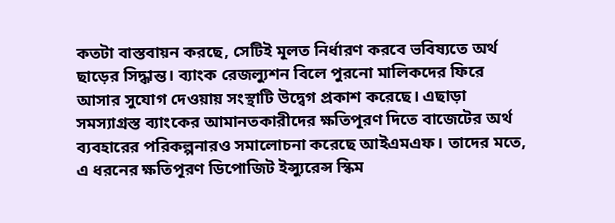কতটা বাস্তবায়ন করছে, সেটিই মূলত নির্ধারণ করবে ভবিষ্যতে অর্থ ছাড়ের সিদ্ধান্ত। ব্যাংক রেজল্যুশন বিলে পুরনো মালিকদের ফিরে আসার সুযোগ দেওয়ায় সংস্থাটি উদ্বেগ প্রকাশ করেছে। এছাড়া সমস্যাগ্রস্ত ব্যাংকের আমানতকারীদের ক্ষতিপূরণ দিতে বাজেটের অর্থ ব্যবহারের পরিকল্পনারও সমালোচনা করেছে আইএমএফ। তাদের মতে, এ ধরনের ক্ষতিপূরণ ডিপোজিট ইন্স্যুরেন্স স্কিম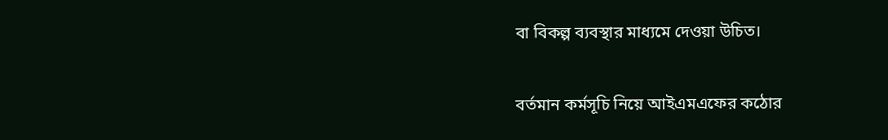বা বিকল্প ব্যবস্থার মাধ্যমে দেওয়া উচিত।

বর্তমান কর্মসূচি নিয়ে আইএমএফের কঠোর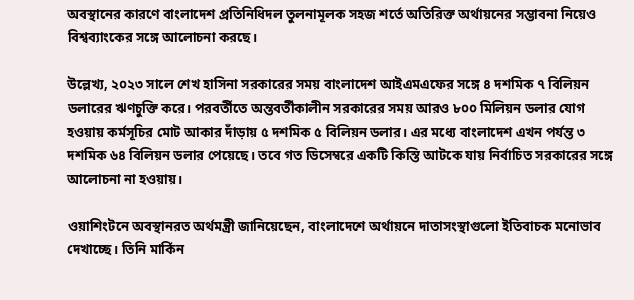অবস্থানের কারণে বাংলাদেশ প্রতিনিধিদল তুলনামূলক সহজ শর্তে অতিরিক্ত অর্থায়নের সম্ভাবনা নিয়েও বিশ্বব্যাংকের সঙ্গে আলোচনা করছে।

উল্লেখ্য, ২০২৩ সালে শেখ হাসিনা সরকারের সময় বাংলাদেশ আইএমএফের সঙ্গে ৪ দশমিক ৭ বিলিয়ন ডলারের ঋণচুক্তি করে। পরবর্তীতে অন্তবর্তীকালীন সরকারের সময় আরও ৮০০ মিলিয়ন ডলার যোগ হওয়ায় কর্মসূচির মোট আকার দাঁড়ায় ৫ দশমিক ৫ বিলিয়ন ডলার। এর মধ্যে বাংলাদেশ এখন পর্যন্ত ৩ দশমিক ৬৪ বিলিয়ন ডলার পেয়েছে। তবে গত ডিসেম্বরে একটি কিস্তি আটকে যায় নির্বাচিত সরকারের সঙ্গে আলোচনা না হওয়ায়।

ওয়াশিংটনে অবস্থানরত অর্থমন্ত্রী জানিয়েছেন, বাংলাদেশে অর্থায়নে দাতাসংস্থাগুলো ইতিবাচক মনোভাব দেখাচ্ছে। তিনি মার্কিন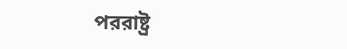পররাষ্ট্র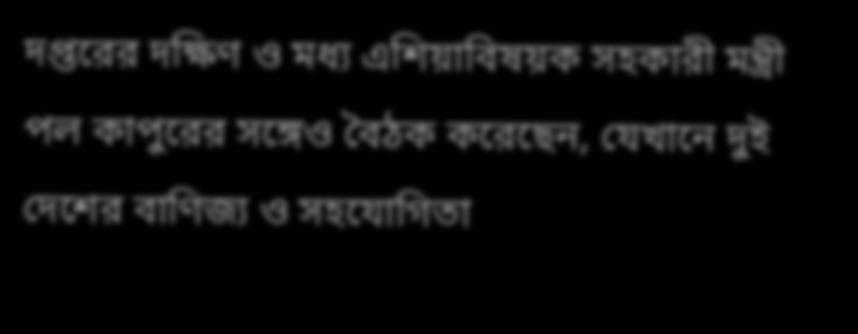দপ্তরের দক্ষিণ ও মধ্য এশিয়াবিষয়ক সহকারী মন্ত্রী পল কাপুরের সঙ্গেও বৈঠক করেছেন, যেখানে দুই দেশের বাণিজ্য ও সহযোগিতা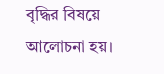বৃদ্ধির বিষয়ে আলোচনা হয়।